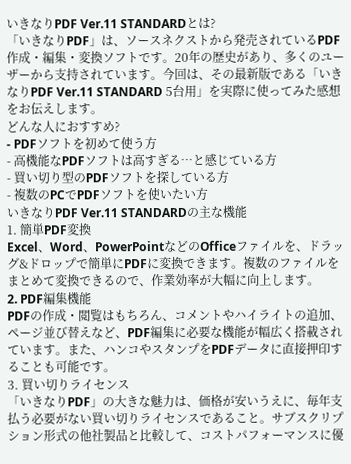いきなりPDF Ver.11 STANDARDとは?
「いきなりPDF」は、ソースネクストから発売されているPDF作成・編集・変換ソフトです。20年の歴史があり、多くのユーザーから支持されています。今回は、その最新版である「いきなりPDF Ver.11 STANDARD 5台用」を実際に使ってみた感想をお伝えします。
どんな人におすすめ?
- PDFソフトを初めて使う方
- 高機能なPDFソフトは高すぎる…と感じている方
- 買い切り型のPDFソフトを探している方
- 複数のPCでPDFソフトを使いたい方
いきなりPDF Ver.11 STANDARDの主な機能
1. 簡単PDF変換
Excel、Word、PowerPointなどのOfficeファイルを、ドラッグ&ドロップで簡単にPDFに変換できます。複数のファイルをまとめて変換できるので、作業効率が大幅に向上します。
2. PDF編集機能
PDFの作成・閲覧はもちろん、コメントやハイライトの追加、ページ並び替えなど、PDF編集に必要な機能が幅広く搭載されています。また、ハンコやスタンプをPDFデータに直接押印することも可能です。
3. 買い切りライセンス
「いきなりPDF」の大きな魅力は、価格が安いうえに、毎年支払う必要がない買い切りライセンスであること。サブスクリプション形式の他社製品と比較して、コストパフォーマンスに優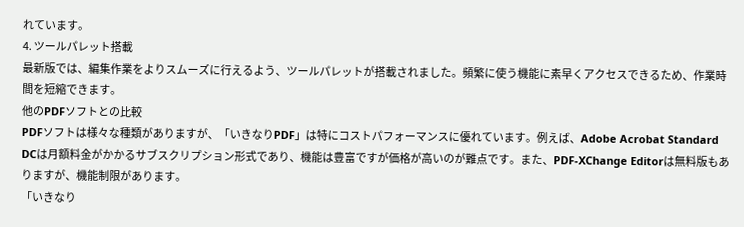れています。
4. ツールパレット搭載
最新版では、編集作業をよりスムーズに行えるよう、ツールパレットが搭載されました。頻繁に使う機能に素早くアクセスできるため、作業時間を短縮できます。
他のPDFソフトとの比較
PDFソフトは様々な種類がありますが、「いきなりPDF」は特にコストパフォーマンスに優れています。例えば、Adobe Acrobat Standard DCは月額料金がかかるサブスクリプション形式であり、機能は豊富ですが価格が高いのが難点です。また、PDF-XChange Editorは無料版もありますが、機能制限があります。
「いきなり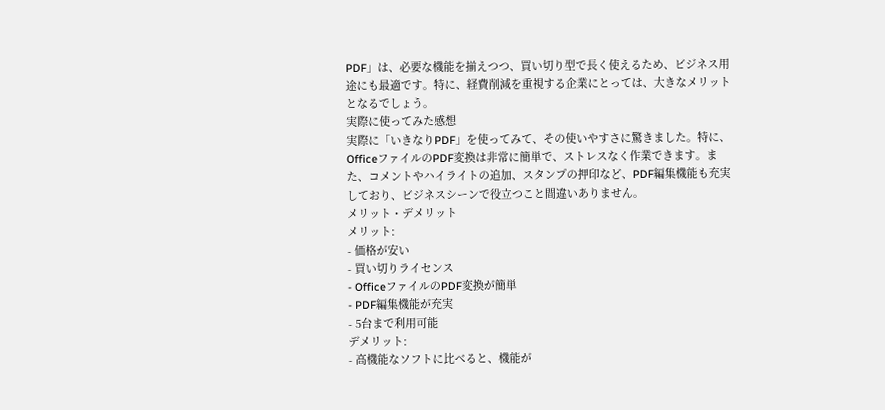PDF」は、必要な機能を揃えつつ、買い切り型で長く使えるため、ビジネス用途にも最適です。特に、経費削減を重視する企業にとっては、大きなメリットとなるでしょう。
実際に使ってみた感想
実際に「いきなりPDF」を使ってみて、その使いやすさに驚きました。特に、OfficeファイルのPDF変換は非常に簡単で、ストレスなく作業できます。また、コメントやハイライトの追加、スタンプの押印など、PDF編集機能も充実しており、ビジネスシーンで役立つこと間違いありません。
メリット・デメリット
メリット:
- 価格が安い
- 買い切りライセンス
- OfficeファイルのPDF変換が簡単
- PDF編集機能が充実
- 5台まで利用可能
デメリット:
- 高機能なソフトに比べると、機能が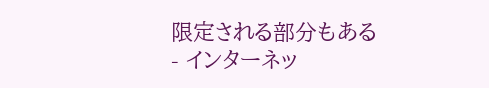限定される部分もある
- インターネッ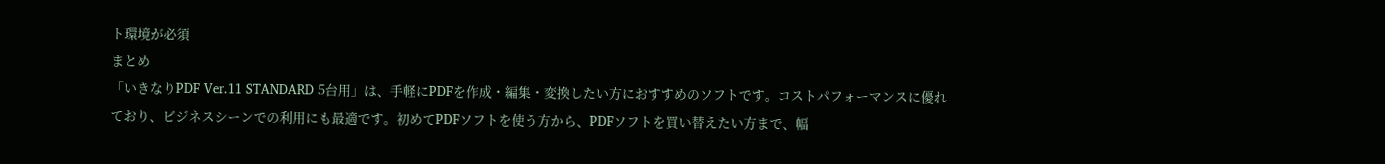ト環境が必須
まとめ
「いきなりPDF Ver.11 STANDARD 5台用」は、手軽にPDFを作成・編集・変換したい方におすすめのソフトです。コストパフォーマンスに優れており、ビジネスシーンでの利用にも最適です。初めてPDFソフトを使う方から、PDFソフトを買い替えたい方まで、幅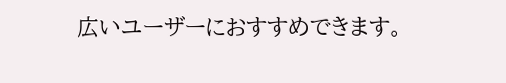広いユーザーにおすすめできます。